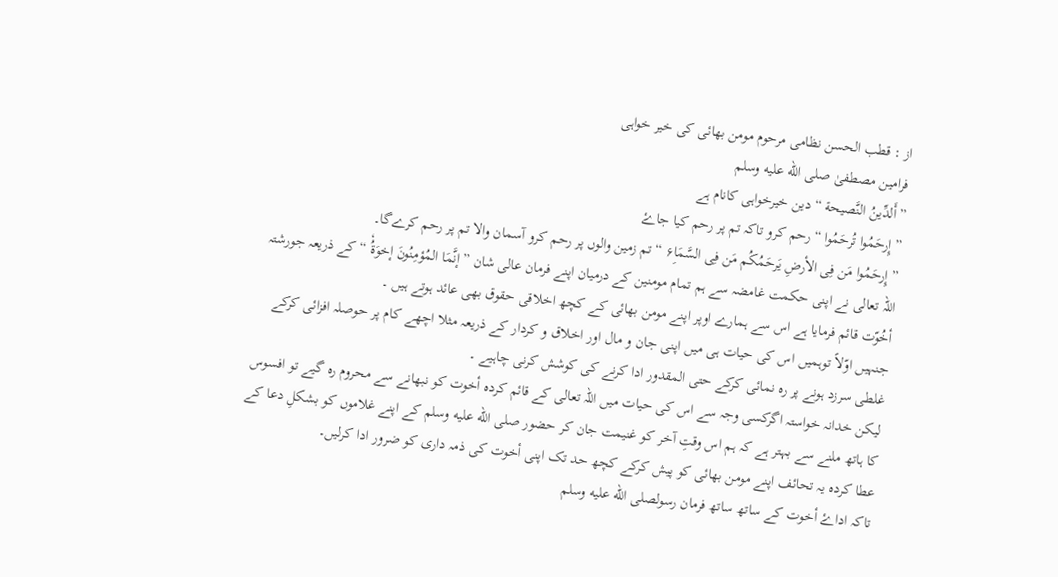از : قطب الحسن نظامی مرحوم مومن بھائی کی خیر خواہی
فرامین مصطفیٰ صلى الله عليه وسلم
”أَلدِّینُ النَّصیحة “ دین خیرخواہی کانام ہے
” إِرحَمُوا تُرحَمُوا “ رحم کرو تاکہ تم پر رحم کیا جاۓ
” إِرحَمُوا مَن فِی الأرضِ یَرحَمُکُم مَن فِی السَّمَا۶ِ “ تم زمین والوں پر رحم کرو آسمان والا تم پر رحم کرےگا۔
اللہ تعالی نے اپنی حکمت غامضہ سے ہم تمام مومنین کے درمیان اپنے فرمان عالی شان ” إنَّمَا المُؤمِنُونَ إخوَةُٗ “ کے ذریعہ جورشتہ أخُوّت قائم فرمایا ہے اس سے ہمارے اوپر اپنے مومن بھائی کے کچھ اخلاقی حقوق بھی عائد ہوتے ہیں ۔
جنہیں اوّلاً توہمیں اس کی حیات ہی میں اپنی جان و مال اور اخلاق و کردار کے ذریعہ مثلا اچھے کام پر حوصلہ افزائی کرکے غلطی سرزد ہونے پر رہ نمائی کرکے حتی المقدور ادا کرنے کی کوشش کرنی چاہیے ۔
لیکن خدانہ خواستہ اگرکسی وجہ سے اس کی حیات میں اللہ تعالی کے قائم کردہ أخوت کو نبھانے سے محروم رہ گیے تو افسوس کا ہاتھ ملنے سے بہتر ہے کہ ہم اس وقتِ آخر کو غنیمت جان کر حضور صلى الله عليه وسلم کے اپنے غلاموں کو بشکلِ دعا کے عطا کردہ یہ تحائف اپنے مومن بھائی کو پیش کرکے کچھ حد تک اپنی أخوت کی ذمہ داری کو ضرور ادا کرلیں۔
تاکہ اداۓ أخوت کے ساتھ ساتھ فرمان رسولصلى الله عليه وسلم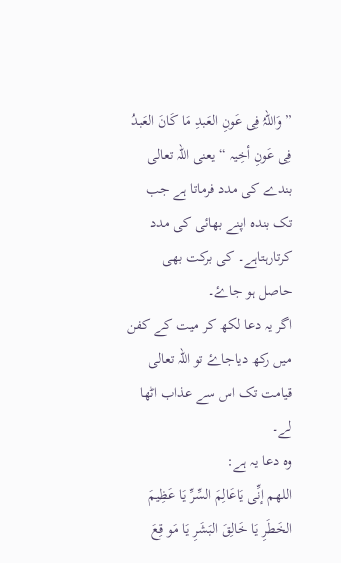” وَاللّہُ فِی عَونِ العَبدِ مَا کَانَ العَبدُ فِی عَونِ أخِیہ “ یعنی اللہ تعالی بندے کی مدد فرماتا ہے جب تک بندہ اپنے بھائی کی مدد کرتارہتاہے۔ کی برکت بھی حاصل ہو جاۓ۔
اگر یہ دعا لکھ کر میت کے کفن میں رکھ دیاجاۓ تو اللہ تعالی قیامت تک اس سے عذاب اٹھا لے۔
وہ دعا یہ ہے:
اللھم إنِّی یَاعَالِمَ السِّرِّ یَا عَظِیمَ الخَطَرِ یَا خَالِقَ البَشَرِ یَا مَو قِعَ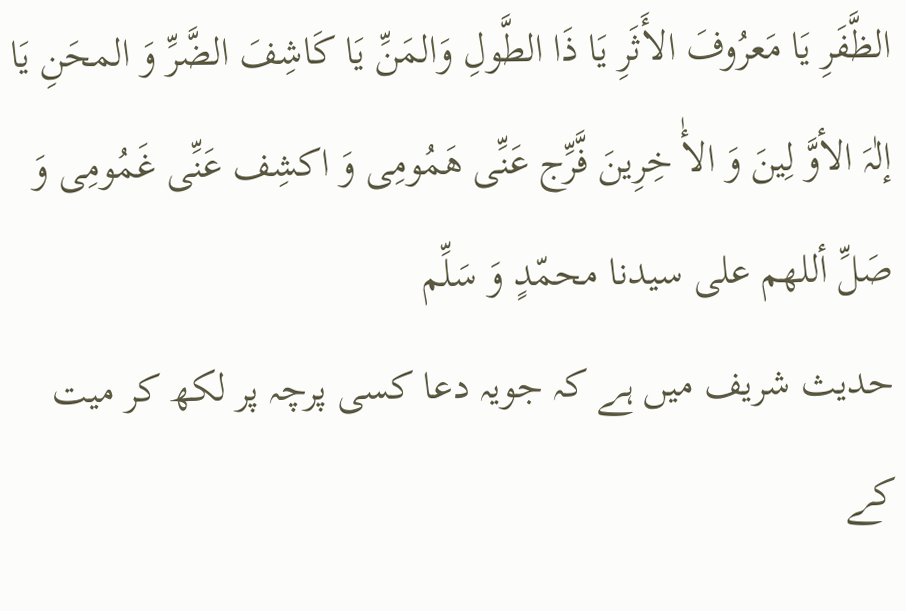الظَّفَرِ یَا مَعرُوفَ الأَثَرِ یَا ذَا الطَّولِ وَالمَنِّ یَا کَاشِفَ الضَّرِّ وَ المحَنِ یَا إلٰہَ الأوَّ لِینَ وَ الأٰ خِرِینَ فَّرِّج عَنِّی ھَمُومِی وَ اکشِف عَنِّی غَمُومِی وَ صَلِّ أللھم علی سیدنا محمّدٍ وَ سَلِّم
حدیث شریف میں ہے کہ جویہ دعا کسی پرچہ پر لکھ کر میت کے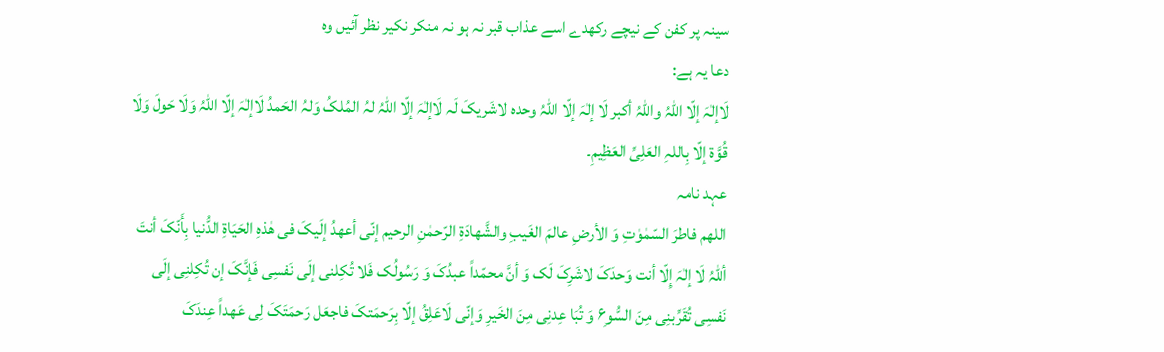سینہ پر کفن کے نیچے رکھدے اسے عذاب قبر نہ ہو نہ منکر نکیر نظر آئیں وہ
دعا یہ ہے:
لَاإلٰہَ إلّا اللہُ واللہُ أکبر لَا إلٰہَ إلّا اللہُ وحدہ لاشَریکَ لَہ لَاإلٰہَ إلّا اللہُ لہُ المُلکُ وَلہُ الحَمدُ لَاإلٰہَ إلّا اللہُ وَلَا حَولَ وَلَا قُوَّة إلّا بِاللہِ العَلِیِّ العَظِیمِ۔
عہد نامہ
اللھم فاطرَ السّمٰوٰتِ وَ الأرضِ عالمَ الغَیبِ والشَّھادَةِ الرّحمٰنِ الرحیم إنّی أعھدُ إلَیکَ فی ھٰذہِ الحَیَاةِ الدُّنیا بِأَنّکَ أنتَ أللہُ لَا إلٰہَ إِلّا أنت وَحدَکَ لاشَرِکَ لَک وَ أنَّ محمّداً عبدُکَ وَ رَسُولُک فَلا تُکِلنی إلَی نَفسِی فَإنَّکَ إن تُکِلنِی إلَی نَفسِی تُقَرِّبنِی مِنَ السُّو۶ِ وَ تُبَا عِدنِی مِنَ الخَیرِ وَإنّی لَاعَلِقُ إلّا بِرَحمَتکَ فاجعَل رَحمَتَکَ لِی عَھداً عِندَکَ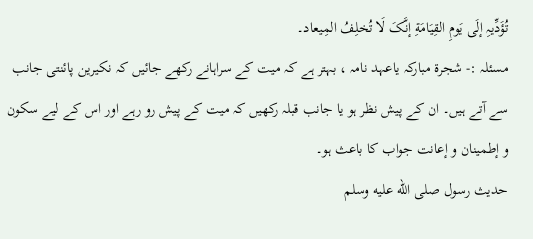تُؤَدِّیہِ إلَی یَومِ القِیَامَةِ إنَّکَ لَا تُخلِفُ المِیعاد۔
مسئلہ :- شجرة مبارکہ یاعہد نامہ ، بہتر ہے کہ میت کے سراہانے رکھے جائیں کہ نکیرین پائنتی جانب سے آتے ہیں۔ ان کے پیش نظر ہو یا جانب قبلہ رکھیں کہ میت کے پیش رو رہے اور اس کے لیے سکون و إطمینان و إعانت جواب کا باعث ہو۔
حدیث رسول صلى الله عليه وسلم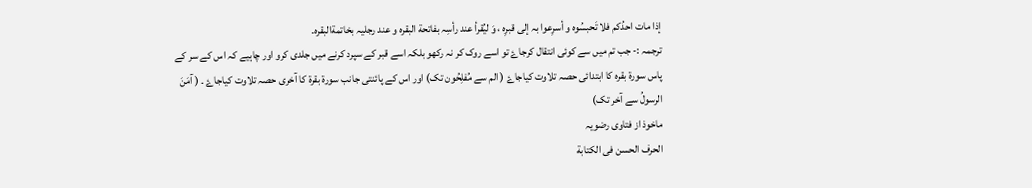إذا مات احدُکم فلا تَحبسُوہ و أسرِعوا بہ إلی قبرِہ ، وَ لیُقرأ عند رأسِہ بفاتحة البقرہ و عند رجلیہ بخاتمةالبقرہ۔
ترجمہ :- جب تم میں سے کوئی انتقال کرجاۓ تو اسے روک کر نہ رکھو بلکہ اسے قبر کے سپرد کرنے میں جلدی کرو اور چاہیے کہ اس کے سر کے پاس سورة بقرہ کا ابتدائی حصہ تلاوت کیاجاۓ ( الم سے مُفلِحُون تک) اور اس کے پائنتی جانب سورة بقرة کا آخری حصہ تلاوت کیاجاۓ ۔ ( آمَنَ الرسولُ سے آخر تک)
ماخوذ از فتاوی رضویہ
الحرف الحسن فی الکتابة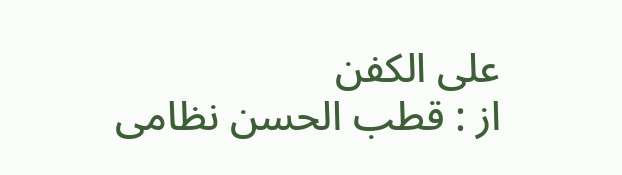علی الکفن
از : قطب الحسن نظامی